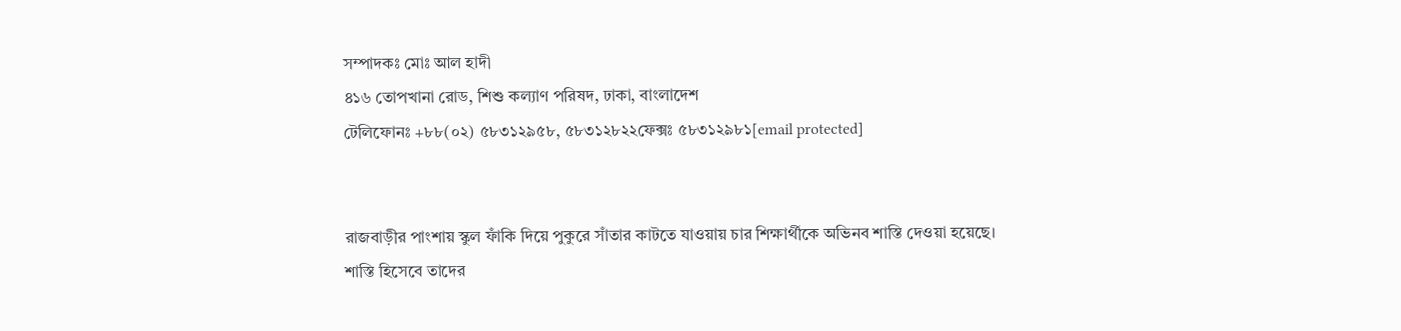সম্পাদকঃ মোঃ আল হাদী
৪১৬ তোপখানা রোড, শিশু কল্যাণ পরিষদ, ঢাকা, বাংলাদেশ
টেলিফোনঃ +৮৮(০২) ৫৮৩১২৯৫৮, ৫৮৩১২৮২২ফেক্সঃ ৫৮৩১২৯৮১[email protected]


রাজবাড়ীর পাংশায় স্কুল ফাঁকি দিয়ে পুকুরে সাঁতার কাটতে যাওয়ায় চার শিক্ষার্থীকে অভিনব শাস্তি দেওয়া হয়েছে। শাস্তি হিসেবে তাদের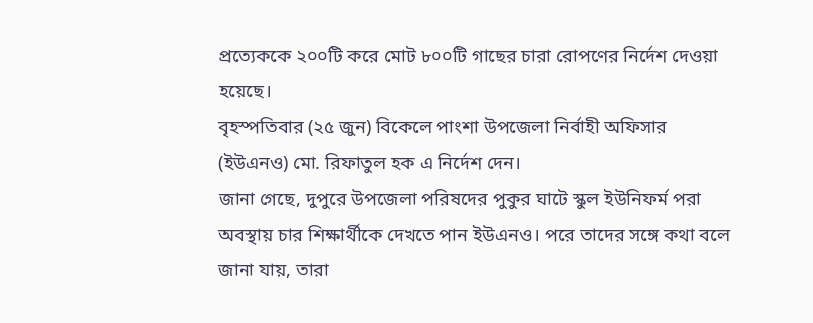প্রত্যেককে ২০০টি করে মোট ৮০০টি গাছের চারা রোপণের নির্দেশ দেওয়া হয়েছে।
বৃহস্পতিবার (২৫ জুন) বিকেলে পাংশা উপজেলা নির্বাহী অফিসার (ইউএনও) মো. রিফাতুল হক এ নির্দেশ দেন।
জানা গেছে, দুপুরে উপজেলা পরিষদের পুকুর ঘাটে স্কুল ইউনিফর্ম পরা অবস্থায় চার শিক্ষার্থীকে দেখতে পান ইউএনও। পরে তাদের সঙ্গে কথা বলে জানা যায়, তারা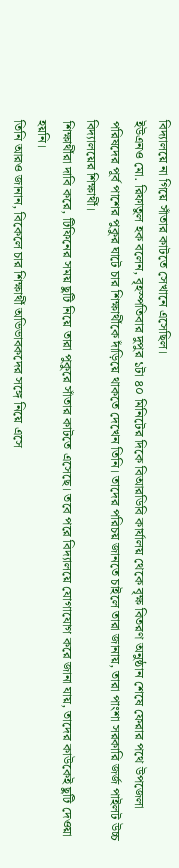বিদ্যালয়ে না গিয়ে সাঁতার কাটতে সেখানে এসেছিল।
ইউএনও মো. রিফাতুল হক বলেন, বৃহস্পতিবার দুপুর ১টা ৪০ মিনিটের দিকে বিআরডিবি কার্যালয় থেকে বৃক্ষ বিতরণ অনুষ্ঠান শেষে ফেরার পথে উপজেলা পরিষদের পূর্ব পাশের পুকুর ঘাটে চার শিক্ষার্থীকে দাঁড়িয়ে থাকতে দেখেন তিনি। তাদের পরিচয় জানতে চাইলে তারা জানায়, তারা পাংশা সরকারি জর্জ পাইলট উচ্চ বিদ্যালয়ের শিক্ষার্থী।
শিক্ষার্থীরা দাবি করে, টিফিনের সময় ছুটি নিয়ে তারা পুকুরে সাঁতার কাটতে এসেছে। তবে পরে বিদ্যালয়ে যোগাযোগ করে জানা যায়, তাদের কাউকেই ছুটি দেওয়া হয়নি।
তিনি আরও জানান, বিকেলে চার শিক্ষার্থী অভিভাবকদের সঙ্গে নিয়ে এসে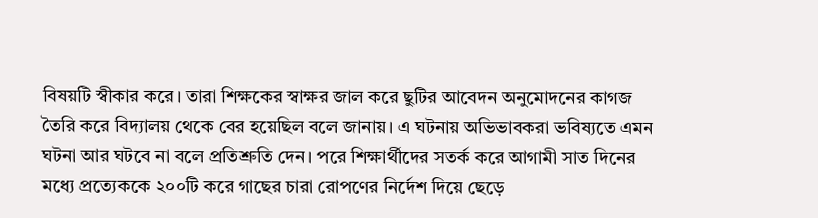বিষয়টি স্বীকার করে। তারা শিক্ষকের স্বাক্ষর জাল করে ছুটির আবেদন অনুমোদনের কাগজ তৈরি করে বিদ্যালয় থেকে বের হয়েছিল বলে জানায়। এ ঘটনায় অভিভাবকরা ভবিষ্যতে এমন ঘটনা আর ঘটবে না বলে প্রতিশ্রুতি দেন। পরে শিক্ষার্থীদের সতর্ক করে আগামী সাত দিনের মধ্যে প্রত্যেককে ২০০টি করে গাছের চারা রোপণের নির্দেশ দিয়ে ছেড়ে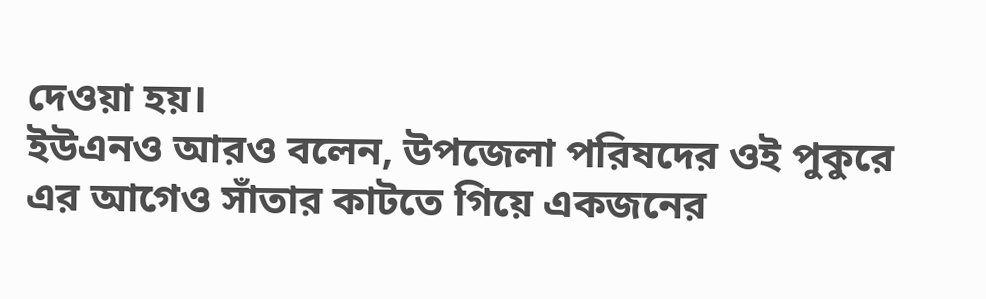দেওয়া হয়।
ইউএনও আরও বলেন, উপজেলা পরিষদের ওই পুকুরে এর আগেও সাঁতার কাটতে গিয়ে একজনের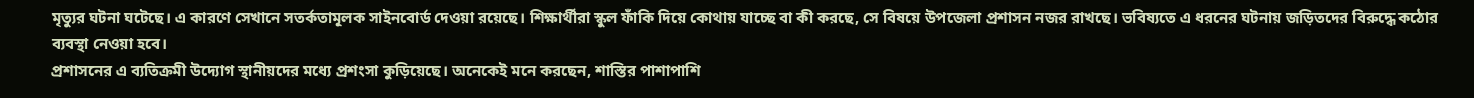মৃত্যুর ঘটনা ঘটেছে। এ কারণে সেখানে সতর্কতামূলক সাইনবোর্ড দেওয়া রয়েছে। শিক্ষার্থীরা স্কুল ফাঁকি দিয়ে কোথায় যাচ্ছে বা কী করছে, সে বিষয়ে উপজেলা প্রশাসন নজর রাখছে। ভবিষ্যতে এ ধরনের ঘটনায় জড়িতদের বিরুদ্ধে কঠোর ব্যবস্থা নেওয়া হবে।
প্রশাসনের এ ব্যতিক্রমী উদ্যোগ স্থানীয়দের মধ্যে প্রশংসা কুড়িয়েছে। অনেকেই মনে করছেন, শাস্তির পাশাপাশি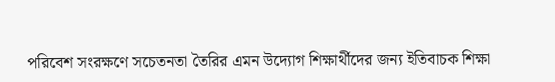পরিবেশ সংরক্ষণে সচেতনতা তৈরির এমন উদ্যোগ শিক্ষার্থীদের জন্য ইতিবাচক শিক্ষা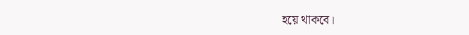হয়ে থাকবে।